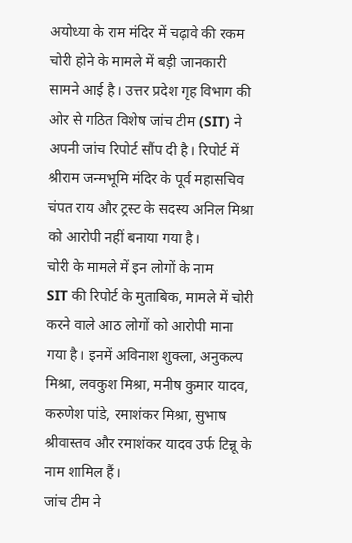अयोध्या के राम मंदिर में चढ़ावे की रकम चोरी होने के मामले में बड़ी जानकारी सामने आई है। उत्तर प्रदेश गृह विभाग की ओर से गठित विशेष जांच टीम (SIT) ने अपनी जांच रिपोर्ट सौंप दी है। रिपोर्ट में श्रीराम जन्मभूमि मंदिर के पूर्व महासचिव चंपत राय और ट्रस्ट के सदस्य अनिल मिश्रा को आरोपी नहीं बनाया गया है।
चोरी के मामले में इन लोगों के नाम
SIT की रिपोर्ट के मुताबिक, मामले में चोरी करने वाले आठ लोगों को आरोपी माना गया है। इनमें अविनाश शुक्ला, अनुकल्प मिश्रा, लवकुश मिश्रा, मनीष कुमार यादव, करुणेश पांडे, रमाशंकर मिश्रा, सुभाष श्रीवास्तव और रमाशंकर यादव उर्फ टिन्नू के नाम शामिल हैं।
जांच टीम ने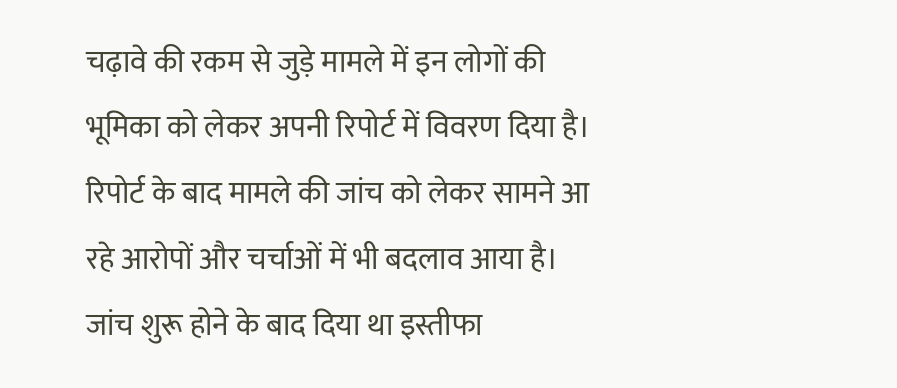चढ़ावे की रकम से जुड़े मामले में इन लोगों की भूमिका को लेकर अपनी रिपोर्ट में विवरण दिया है। रिपोर्ट के बाद मामले की जांच को लेकर सामने आ रहे आरोपों और चर्चाओं में भी बदलाव आया है।
जांच शुरू होने के बाद दिया था इस्तीफा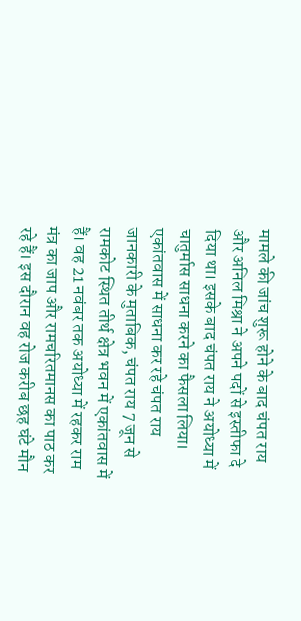मामले की जांच शुरू होने के बाद चंपत राय और अनिल मिश्रा ने अपने पदों से इस्तीफा दे दिया था। इसके बाद चंपत राय ने अयोध्या में चातुर्मास साधना करने का फैसला लिया।
एकांतवास में साधना कर रहे चंपत राय
जानकारी के मुताबिक, चंपत राय 7 जून से रामकोट स्थित तीर्थ क्षेत्र भवन में एकांतवास में हैं। वह 21 नवंबर तक अयोध्या में रहकर राम मंत्र का जाप और रामचरितमानस का पाठ कर रहे हैं। इस दौरान वह रोज करीब छह घंटे मौन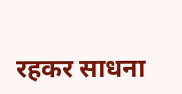रहकर साधना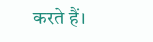करते हैं।